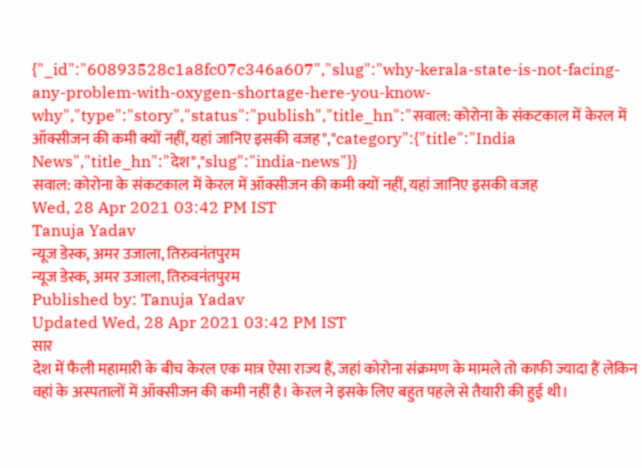{"_id":"60893528c1a8fc07c346a607","slug":"why-kerala-state-is-not-facing-any-problem-with-oxygen-shortage-here-you-know-why","type":"story","status":"publish","title_hn":"सवाल: कोरोना के संकटकाल में केरल में ऑक्सीजन की कमी क्यों नहीं, यहां जानिए इसकी वजह","category":{"title":"India News","title_hn":"देश","slug":"india-news"}}
सवाल: कोरोना के संकटकाल में केरल में ऑक्सीजन की कमी क्यों नहीं, यहां जानिए इसकी वजह
Wed, 28 Apr 2021 03:42 PM IST
Tanuja Yadav
न्यूज डेस्क, अमर उजाला, तिरुवनंतपुरम
न्यूज डेस्क, अमर उजाला, तिरुवनंतपुरम
Published by: Tanuja Yadav
Updated Wed, 28 Apr 2021 03:42 PM IST
सार
देश में फैली महामारी के बीच केरल एक मात्र ऐसा राज्य हैं, जहां कोरोना संक्रमण के मामले तो काफी ज्यादा हैं लेकिन वहां के अस्पतालों में ऑक्सीजन की कमी नहीं है। केरल ने इसके लिए बहुत पहले से तैयारी की हुई थी।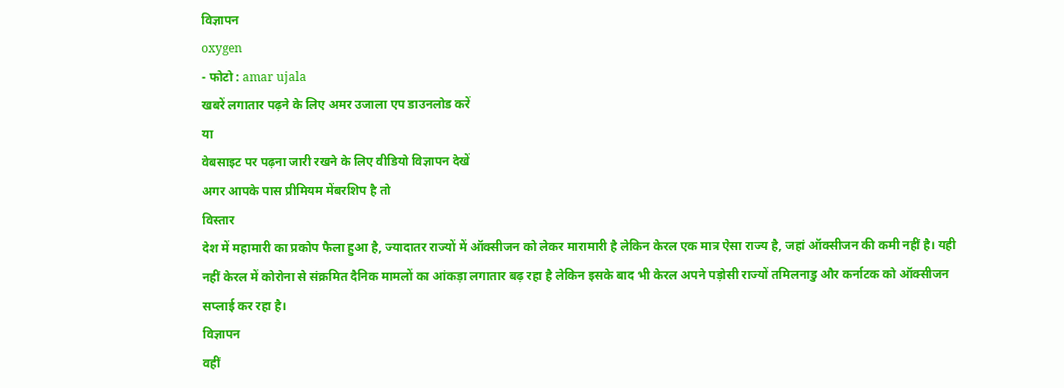विज्ञापन
oxygen
- फोटो : amar ujala
खबरें लगातार पढ़ने के लिए अमर उजाला एप डाउनलोड करें
या
वेबसाइट पर पढ़ना जारी रखने के लिए वीडियो विज्ञापन देखें
अगर आपके पास प्रीमियम मेंबरशिप है तो
विस्तार
देश में महामारी का प्रकोप फैला हुआ है, ज्यादातर राज्यों में ऑक्सीजन को लेकर मारामारी है लेकिन केरल एक मात्र ऐसा राज्य है, जहां ऑक्सीजन की कमी नहीं है। यही नहीं केरल में कोरोना से संक्रमित दैनिक मामलों का आंकड़ा लगातार बढ़ रहा है लेकिन इसके बाद भी केरल अपने पड़ोसी राज्यों तमिलनाडु और कर्नाटक को ऑक्सीजन सप्लाई कर रहा है।
विज्ञापन
वहीं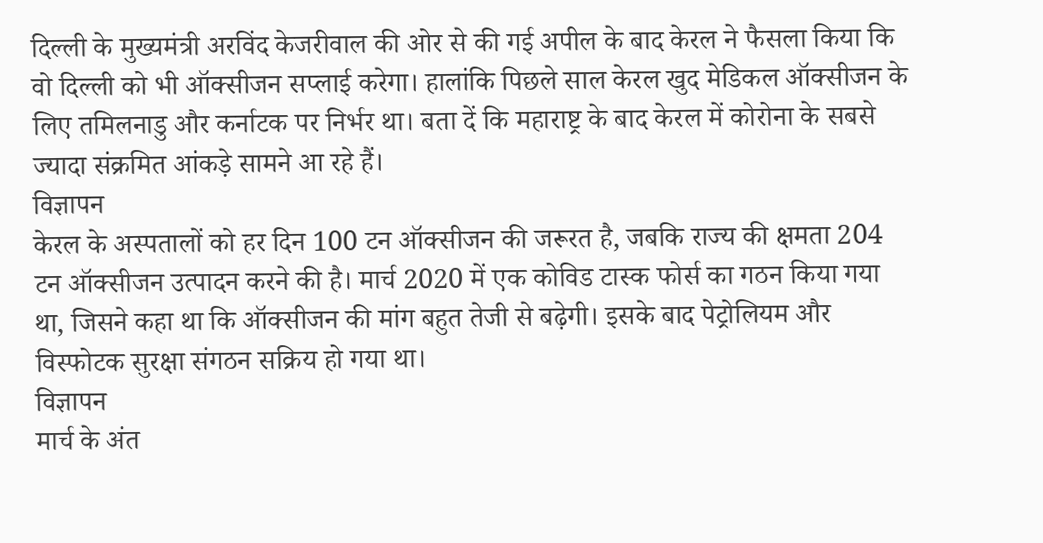दिल्ली के मुख्यमंत्री अरविंद केजरीवाल की ओर से की गई अपील के बाद केरल ने फैसला किया कि वो दिल्ली को भी ऑक्सीजन सप्लाई करेगा। हालांकि पिछले साल केरल खुद मेडिकल ऑक्सीजन के लिए तमिलनाडु और कर्नाटक पर निर्भर था। बता दें कि महाराष्ट्र के बाद केरल में कोरोना के सबसे ज्यादा संक्रमित आंकड़े सामने आ रहे हैं।
विज्ञापन
केरल के अस्पतालों को हर दिन 100 टन ऑक्सीजन की जरूरत है, जबकि राज्य की क्षमता 204 टन ऑक्सीजन उत्पादन करने की है। मार्च 2020 में एक कोविड टास्क फोर्स का गठन किया गया था, जिसने कहा था कि ऑक्सीजन की मांग बहुत तेजी से बढ़ेगी। इसके बाद पेट्रोलियम और विस्फोटक सुरक्षा संगठन सक्रिय हो गया था।
विज्ञापन
मार्च के अंत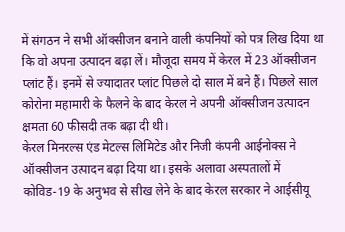में संगठन ने सभी ऑक्सीजन बनाने वाली कंपनियों को पत्र लिख दिया था कि वो अपना उत्पादन बढ़ा लें। मौजूदा समय में केरल में 23 ऑक्सीजन प्लांट हैं। इनमें से ज्यादातर प्लांट पिछले दो साल में बने हैं। पिछले साल कोरोना महामारी के फैलने के बाद केरल ने अपनी ऑक्सीजन उत्पादन क्षमता 60 फीसदी तक बढ़ा दी थी।
केरल मिनरल्स एंड मेटल्स लिमिटेड और निजी कंपनी आईनोक्स ने ऑक्सीजन उत्पादन बढ़ा दिया था। इसके अलावा अस्पतालों में कोविड-19 के अनुभव से सीख लेने के बाद केरल सरकार ने आईसीयू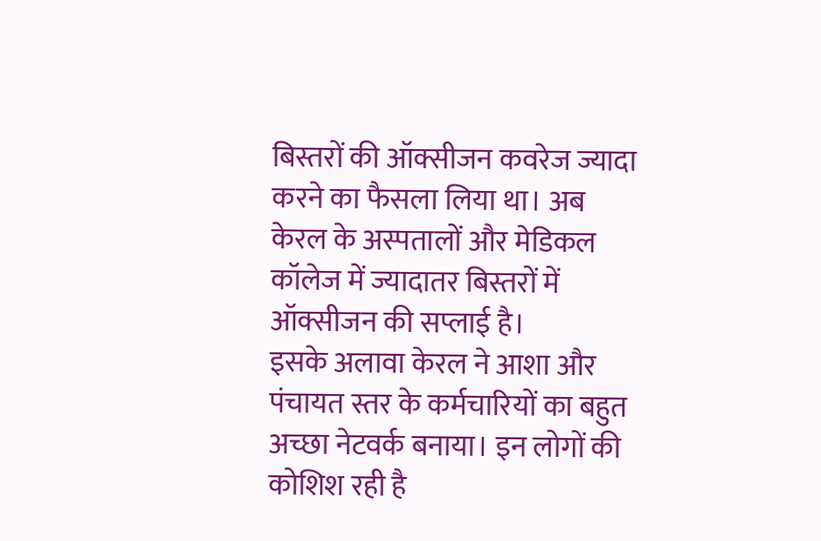बिस्तरों की ऑक्सीजन कवरेज ज्यादा करने का फैसला लिया था। अब केरल के अस्पतालों और मेडिकल कॉलेज में ज्यादातर बिस्तरों में ऑक्सीजन की सप्लाई है।
इसके अलावा केरल ने आशा और पंचायत स्तर के कर्मचारियों का बहुत अच्छा नेटवर्क बनाया। इन लोगों की कोशिश रही है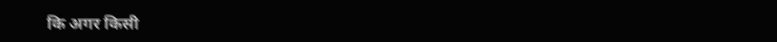कि अगर किसी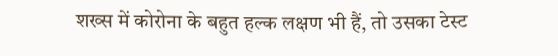शख्स में कोरोना के बहुत हल्क लक्षण भी हैं, तो उसका टेस्ट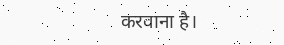करवाना है।